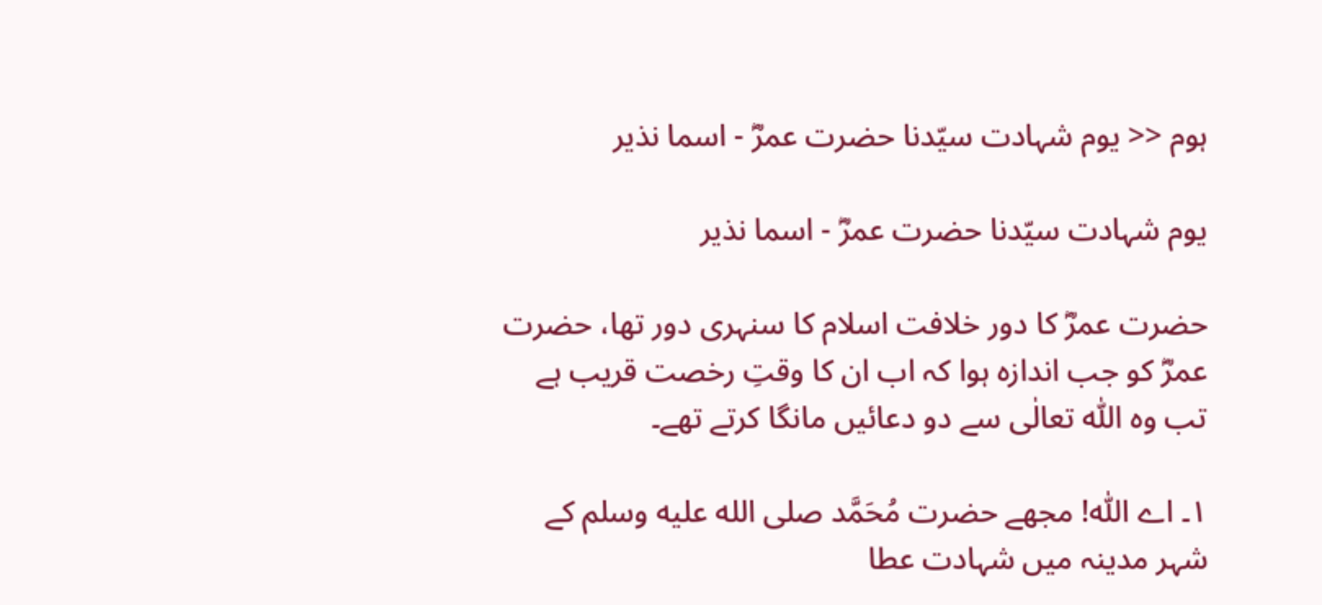ہوم << یوم شہادت سیّدنا حضرت عمرؓ - اسما نذیر

یوم شہادت سیّدنا حضرت عمرؓ - اسما نذیر

حضرت عمرؓ کا دور خلافت اسلام کا سنہری دور تھا، حضرت عمرؓ کو جب اندازہ ہوا کہ اب ان کا وقتِ رخصت قریب ہے تب وہ اللّٰہ تعالٰی سے دو دعائیں مانگا کرتے تھے۔

١۔ اے اللّٰہ! مجھے حضرت مُحَمَّد صلى الله عليه وسلم کے شہر مدینہ میں شہادت عطا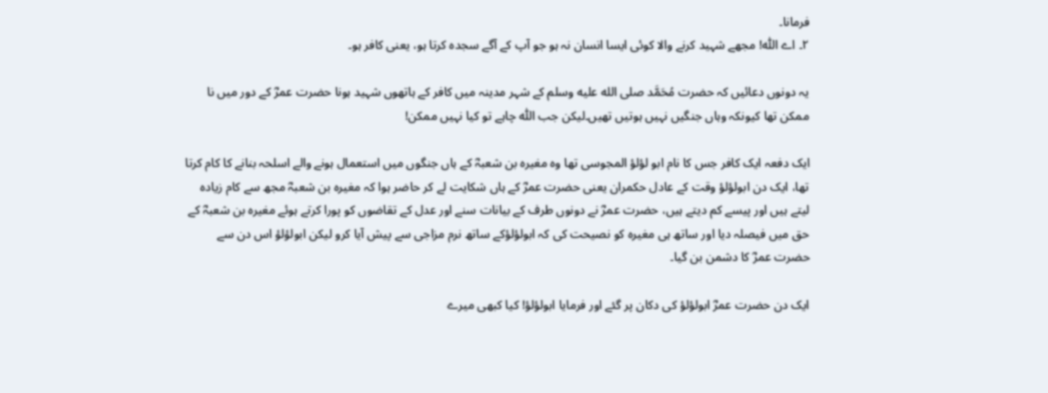فرمانا۔
٢۔ اے اللّٰہ! مجھے شہید کرنے والا کوئی ایسا انسان نہ ہو جو آپ کے آگے سجدہ کرتا ہو، یعنی کافر ہو۔

یہ دونوں دعائیں کہ حضرت مُحَمَّد صلى الله عليه وسلم کے شہر مدینہ میں کافر کے ہاتھوں شہید ہونا حضرت عمرؓ کے دور میں نا ممکن تھا کیونکہ وہاں جنگیں نہیں ہوتیں تھیں۔لیکن جب اللّٰہ چاہے تو کیا نہیں ممکن!

ایک دفعہ ایک کافر جس کا نام ابو لؤلؤ المجوسی تھا وہ مغیرہ بن شعبہؓ کے ہاں جنگوں میں استعمال ہونے والے اسلحہ بنانے کا کام کرتا تھا، ایک دن ابولؤلؤ وقت کے عادل حکمران یعنی حضرت عمرؓ کے ہاں شکایت لے کر حاضر ہوا کہ مغیرہ بن شعبہؓ مجھ سے کام زیادہ لیتے ہیں اور پیسے کم دیتے ہیں، حضرت عمرؓ نے دونوں طرف کے بیانات سنے اور عدل کے تقاضوں کو پورا کرتے ہوئے مغیرہ بن شعبہؓ کے حق میں فیصلہ دیا اور ساتھ ہی مغیرہ کو نصیحت کی کہ ابولؤلؤکے ساتھ نرم مزاجی سے پیش آیا کرو لیکن ابولؤلؤ اس دن سے حضرت عمرؓ کا دشمن بن گیا۔

ایک دن حضرت عمرؓ ابولؤلؤ کی دکان پر گئے اور فرمایا ابولؤلؤ! کیا کبھی میرے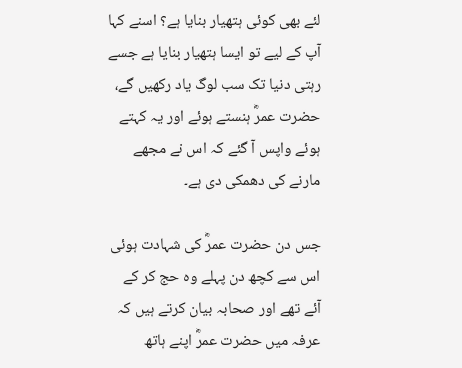لئے بھی کوئی ہتھیار بنایا ہے؟ اسنے کہا آپ کے لیے تو ایسا ہتھیار بنایا ہے جسے رہتی دنیا تک سب لوگ یاد رکھیں گے، حضرت عمرؓ ہنستے ہوئے اور یہ کہتے ہوئے واپس آ گئے کہ اس نے مجھے مارنے کی دھمکی دی ہے۔

جس دن حضرت عمرؓ کی شہادت ہوئی اس سے کچھ دن پہلے وہ حج کر کے آئے تھے اور صحابہ بیان کرتے ہیں کہ عرفہ میں حضرت عمرؓ اپنے ہاتھ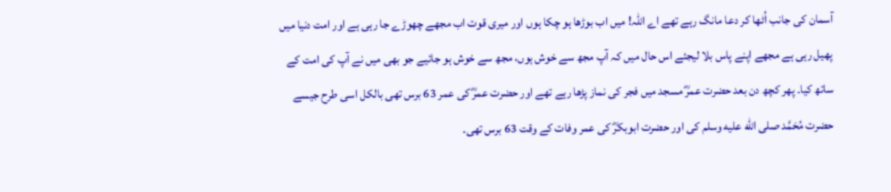آسمان کی جانب اُٹھا کر دعا مانگ رہے تھے اے اللّٰہ! میں اب بوڑھا ہو چکا ہوں اور میری قوت اب مجھے چھوڑے جا رہی ہے اور امت دنیا میں پھیل رہی ہے مجھے اپنے پاس بلا لیجئے اس حال میں کہ آپ مجھ سے خوش ہوں، مجھ سے خوش ہو جائیے جو بھی میں نے آپ کی امت کے ساتھ کیا۔ پھر کچھ دن بعد حضرت عمرؓ مسجد میں فجر کی نماز پڑھا رہے تھے اور حضرت عمرؓ کی عمر 63 برس تھی بالکل اسی طرح جیسے حضرت مُحَمَّد صلى الله عليه وسلم کی اور حضرت ابوبکرؓ کی عمر وفات کے وقت 63 برس تھی۔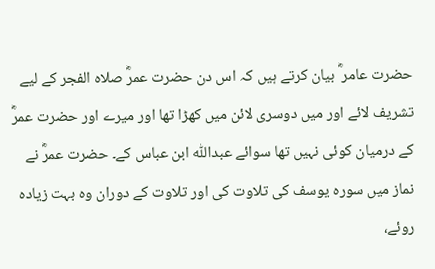حضرت عامر ؓ بیان کرتے ہیں کہ اس دن حضرت عمرؓ صلاہ الفجر کے لیے تشریف لائے اور میں دوسری لائن میں کھڑا تھا اور میرے اور حضرت عمرؓ کے درمیان کوئی نہیں تھا سوائے عبداللّٰہ ابن عباس کے۔ حضرت عمرؓ نے نماز میں سورہ یوسف کی تلاوت کی اور تلاوت کے دوران وہ بہت زیادہ روئے،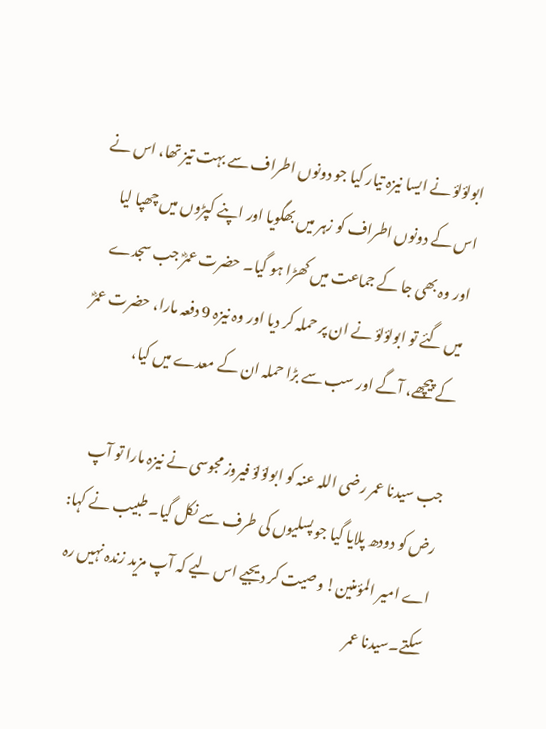ابولؤلؤ نے ایسا نیزہ تیار کیا جو دونوں اطراف سے بہت تیز تھا، اس نے اس کے دونوں اطراف کو زہر میں بھگویا اور اپنے کپڑوں میں چھپا لیا اور وہ بھی جا کے جماعت میں کھڑا ہو گیا۔ حضرت عمرؓ جب سجدے میں گئے تو ابولؤلؤ نے ان پر حملہ کر دیا اور وہ نیزہ 9 دفعہ مارا، حضرت عمرؓ کے پیچھے، آگے اور سب سے بڑا حملہ ان کے معدے میں کیا،

جب سیدنا عمر رضی اللہ عنہ کو ابولؤلؤ فیروز مجوسی نے نیزہ مارا تو آپ رض کو دودھ پلایا گیا جو پسلیوں کی طرف سے نکل گیا۔ طبیب نے کہا: اے امیر المؤمنین! وصیت کر دیجیے اس لیے کہ آپ مزید زندہ نہیں رہ سکتے۔سیدنا عمر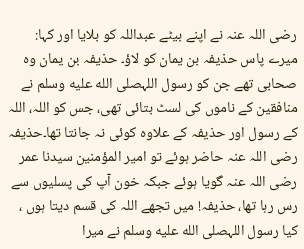رضی اللہ عنہ نے اپنے بیٹے عبداللہ کو بلایا اور کہا: میرے پاس حذیفہ بن یمان کو لاؤ۔ حذیفہ بن یمان وہ صحابی تھے جن کو رسول اللہصلى الله عليه وسلم نے منافقین کے ناموں کی لسٹ بتائی تھی، جس کو اللہ، اللہ کے رسول اور حذیفہ کے علاوہ کوئی نہ جانتا تھا۔حذیفہ رضی اللہ عنہ حاضر ہوئے تو امیر المؤمنین سیدنا عمر رضی اللہ عنہ گویا ہوئے جبکہ خون آپ کی پسلیوں سے رس رہا تھا، حذیفہ! میں تجھے اللہ کی قسم دیتا ہوں ، کیا رسول اللہصلى الله عليه وسلم نے میرا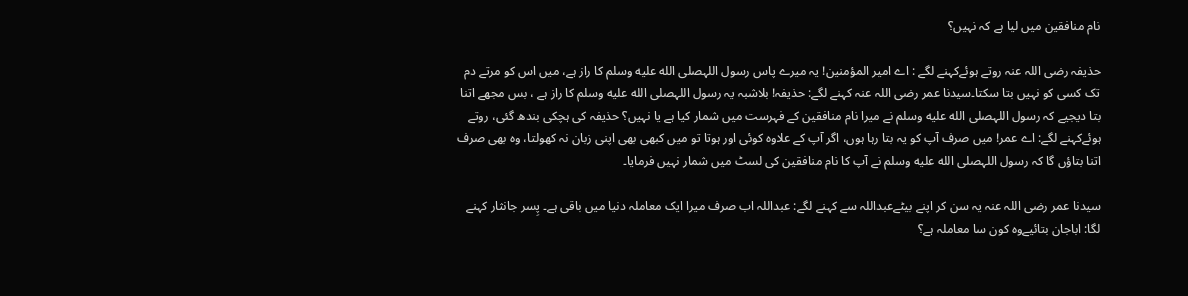نام منافقین میں لیا ہے کہ نہیں؟

حذیفہ رضی اللہ عنہ روتے ہوئےکہنے لگے : اے امیر المؤمنین! یہ میرے پاس رسول اللہصلى الله عليه وسلم کا راز ہے، میں اس کو مرتے دم تک کسی کو نہیں بتا سکتا۔سیدنا عمر رضی اللہ عنہ کہنے لگے: حذیفہ! بلاشبہ یہ رسول اللہصلى الله عليه وسلم کا راز ہے ، بس مجھے اتنا بتا دیجیے کہ رسول اللہصلى الله عليه وسلم نے میرا نام منافقین کے فہرست میں شمار کیا ہے یا نہیں؟ حذیفہ کی ہچکی بندھ گئی، روتے ہوئےکہنے لگے: اے عمر! میں صرف آپ کو یہ بتا رہا ہوں، اگر آپ کے علاوہ کوئی اور ہوتا تو میں کبھی بھی اپنی زبان نہ کھولتا، وہ بھی صرف اتنا بتاؤں گا کہ رسول اللہصلى الله عليه وسلم نے آپ کا نام منافقین کی لسٹ میں شمار نہیں فرمایا۔

سیدنا عمر رضی اللہ عنہ یہ سن کر اپنے بیٹےعبداللہ سے کہنے لگے: عبداللہ اب صرف میرا ایک معاملہ دنیا میں باقی ہے۔ پِسر جانثار کہنے لگا: اباجان بتائیےوہ کون سا معاملہ ہے؟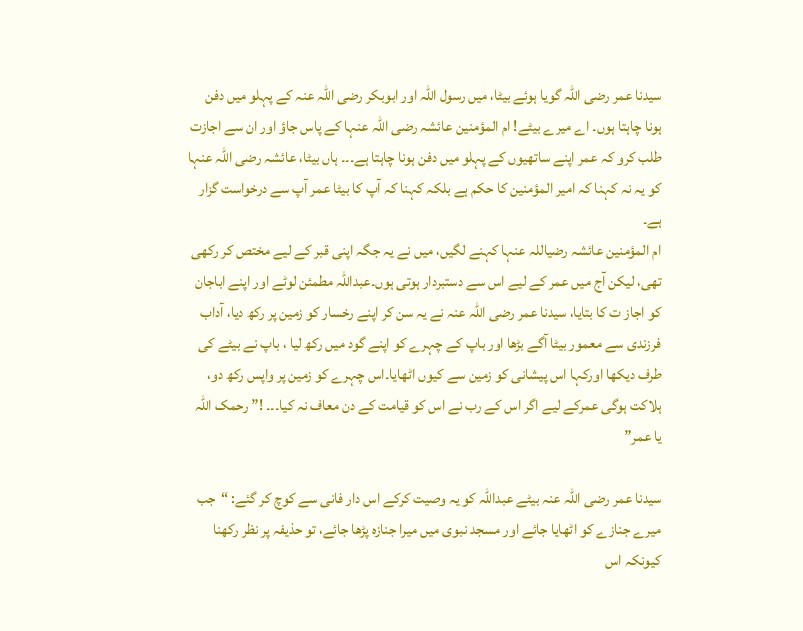سیدنا عمر رضی اللہ گویا ہوئے بیٹا، میں رسول اللہ اور ابوبکر رضی اللہ عنہ کے پہلو میں دفن ہونا چاہتا ہوں۔ اے میرے بیٹے! ام المؤمنین عائشہ رضی اللہ عنہا کے پاس جاؤ اور ان سے اجازت طلب کرو کہ عمر اپنے ساتھیوں کے پہلو میں دفن ہونا چاہتا ہے۔۔۔ ہاں بیٹا، عائشہ رضی اللہ عنہا کو یہ نہ کہنا کہ امیر المؤمنین کا حکم ہے بلکہ کہنا کہ آپ کا بیٹا عمر آپ سے درخواست گزار ہے۔
ام المؤمنین عائشہ رضیاللہ عنہا کہنے لگیں، میں نے یہ جگہ اپنی قبر کے لیے مختص کر رکھی تھی، لیکن آج میں عمر کے لیے اس سے دستبردار ہوتی ہوں۔عبداللہ مطمئن لوٹے اور اپنے اباجان کو اجاز ت کا بتایا، سیدنا عمر رضی اللہ عنہ نے یہ سن کر اپنے رخسار کو زمین پر رکھ دیا، آداب فرزندی سے معمور بیٹا آگے بڑھا اور باپ کے چہرے کو اپنے گود میں رکھ لیا ، باپ نے بیٹے کی طرف دیکھا اورکہا اس پیشانی کو زمین سے کیوں اٹھایا۔اس چہرے کو زمین پر واپس رکھ دو، ہلاکت ہوگی عمرکے لیے اگر اس کے رب نے اس کو قیامت کے دن معاف نہ کیا۔۔۔ !” رحمک اللہ یا عمر”

سیدنا عمر رضی اللہ عنہ بیٹے عبداللہ کو یہ وصیت کرکے اس دار فانی سے کوچ کر گئے: “جب میرے جنازے کو اٹھایا جائے اور مسجد نبوی میں میرا جنازہ پڑھا جائے، تو حذیفہ پر نظر رکھنا کیونکہ اس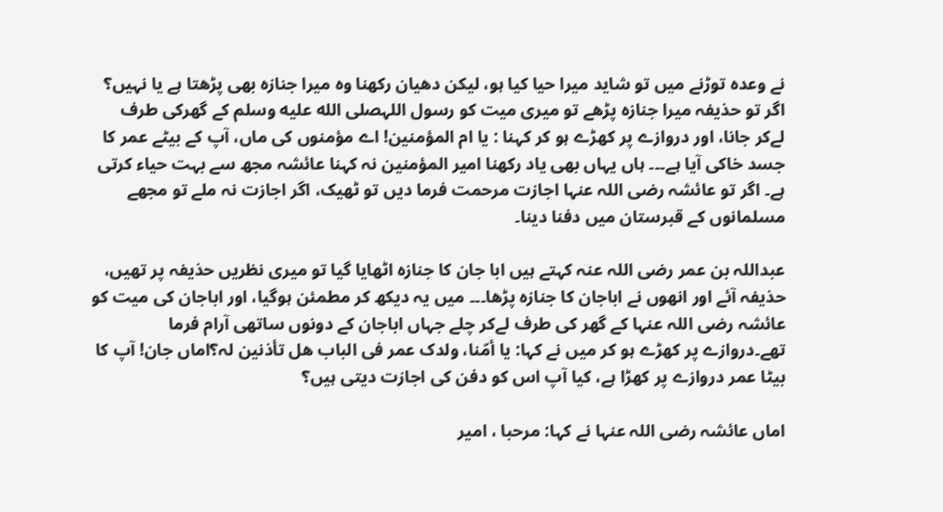نے وعدہ توڑنے میں تو شاید میرا حیا کیا ہو، لیکن دھیان رکھنا وہ میرا جنازہ بھی پڑھتا ہے یا نہیں؟ اگر تو حذیفہ میرا جنازہ پڑھے تو میری میت کو رسول اللہصلى الله عليه وسلم کے گھرکی طرف لےکر جانا، اور دروازے پر کھڑے ہو کر کہنا : یا ام المؤمنین! اے مؤمنوں کی ماں، آپ کے بیٹے عمر کا جسد خاکی آیا ہے۔۔۔ ہاں یہاں بھی یاد رکھنا امیر المؤمنین نہ کہنا عائشہ مجھ سے بہت حیاء کرتی ہے۔ اگر تو عائشہ رضی اللہ عنہا اجازت مرحمت فرما دیں تو ٹھیک، اگر اجازت نہ ملے تو مجھے مسلمانوں کے قبرستان میں دفنا دینا۔

عبداللہ بن عمر رضی اللہ عنہ کہتے ہیں ابا جان کا جنازہ اٹھایا گیا تو میرى نظریں حذیفہ پر تھیں، حذیفہ آئے اور انھوں نے اباجان کا جنازہ پڑھا۔۔۔ میں یہ دیکھ کر مطمئن ہوگیا، اور اباجان کی میت کو عائشہ رضی اللہ عنہا کے گھر کی طرف لےکر چلے جہاں اباجان کے دونوں ساتھی آرام فرما تھے۔دروازے پر کھڑے ہو کر میں نے کہا: یا أمّنا، ولدک عمر فی الباب ھل تأذنین لہ؟اماں جان! آپ کا بیٹا عمر دروازے پر کھڑا ہے، کیا آپ اس کو دفن کی اجازت دیتی ہیں؟

اماں عائشہ رضی اللہ عنہا نے کہا: مرحبا ، امیر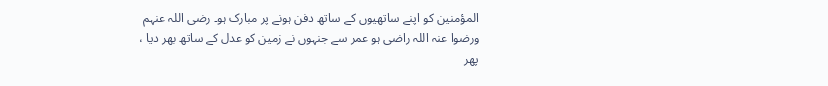المؤمنین کو اپنے ساتھیوں کے ساتھ دفن ہونے پر مبارک ہو۔ رضی اللہ عنہم ورضوا عنہ اللہ راضی ہو عمر سے جنہوں نے زمین کو عدل کے ساتھ بھر دیا ، پھر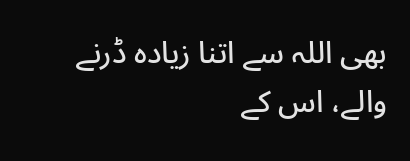بھی اللہ سے اتنا زیادہ ڈرنے والے، اس کے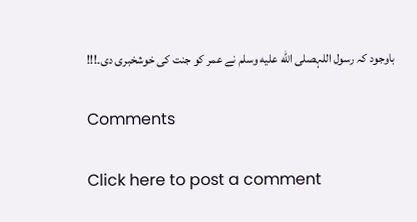باوجود کہ رسول اللہصلى الله عليه وسلم نے عمر کو جنت کی خوشخبری دی۔!!!

Comments

Click here to post a comment